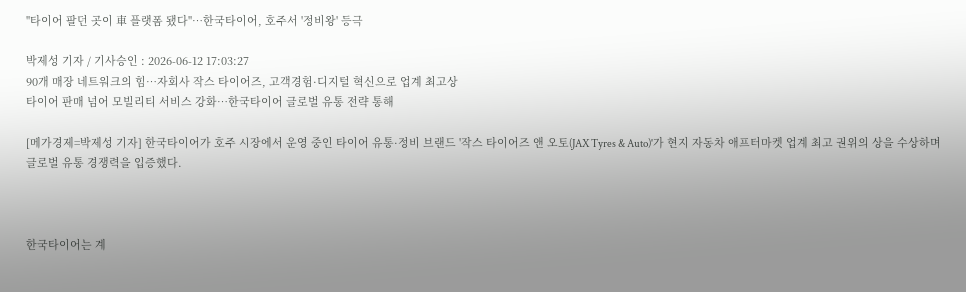"타이어 팔던 곳이 車 플랫폼 됐다"…한국타이어, 호주서 '정비왕' 등극

박제성 기자 / 기사승인 : 2026-06-12 17:03:27
90개 매장 네트워크의 힘…자회사 작스 타이어즈, 고객경험·디지털 혁신으로 업계 최고상
타이어 판매 넘어 모빌리티 서비스 강화…한국타이어 글로벌 유통 전략 통해

[메가경제=박제성 기자] 한국타이어가 호주 시장에서 운영 중인 타이어 유통·정비 브랜드 '작스 타이어즈 앤 오토(JAX Tyres & Auto)'가 현지 자동차 애프터마켓 업계 최고 권위의 상을 수상하며 글로벌 유통 경쟁력을 입증했다.



한국타이어는 계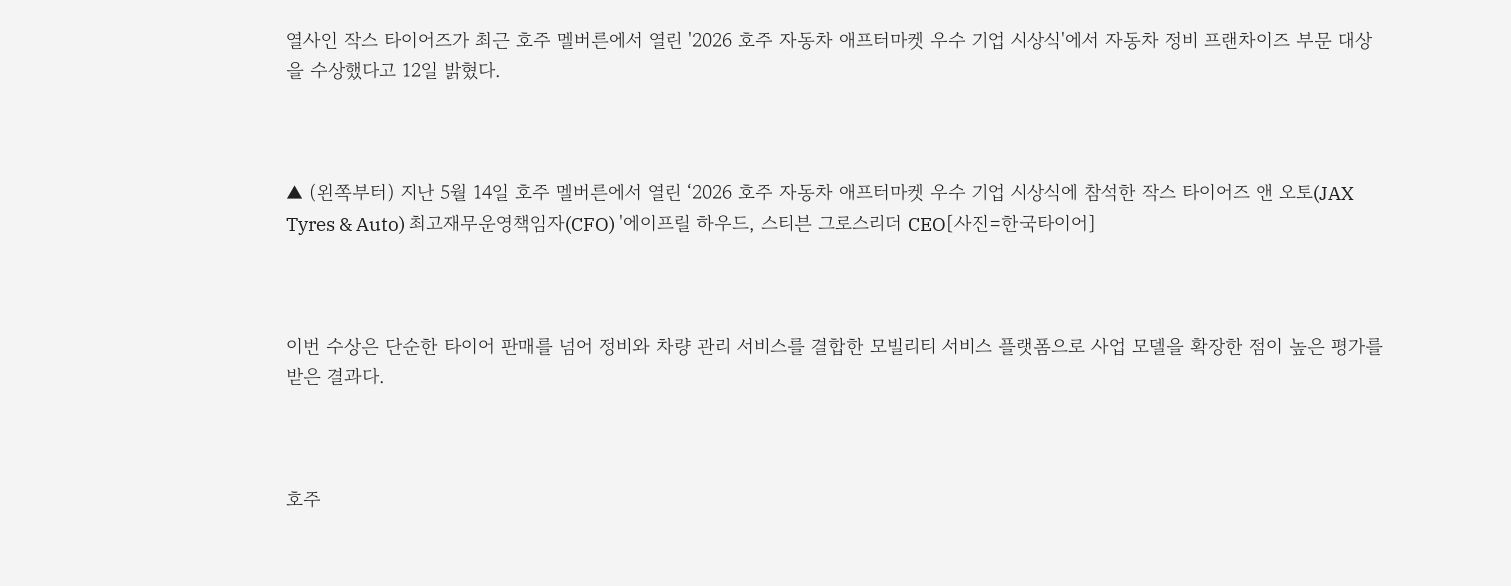열사인 작스 타이어즈가 최근 호주 멜버른에서 열린 '2026 호주 자동차 애프터마켓 우수 기업 시상식'에서 자동차 정비 프랜차이즈 부문 대상을 수상했다고 12일 밝혔다.



▲ (왼쪽부터) 지난 5월 14일 호주 멜버른에서 열린 ‘2026 호주 자동차 애프터마켓 우수 기업 시상식에 참석한 작스 타이어즈 앤 오토(JAX Tyres & Auto) 최고재무운영책임자(CFO) '에이프릴 하우드, 스티븐 그로스리더 CEO[사진=한국타이어]



이번 수상은 단순한 타이어 판매를 넘어 정비와 차량 관리 서비스를 결합한 모빌리티 서비스 플랫폼으로 사업 모델을 확장한 점이 높은 평가를 받은 결과다.



호주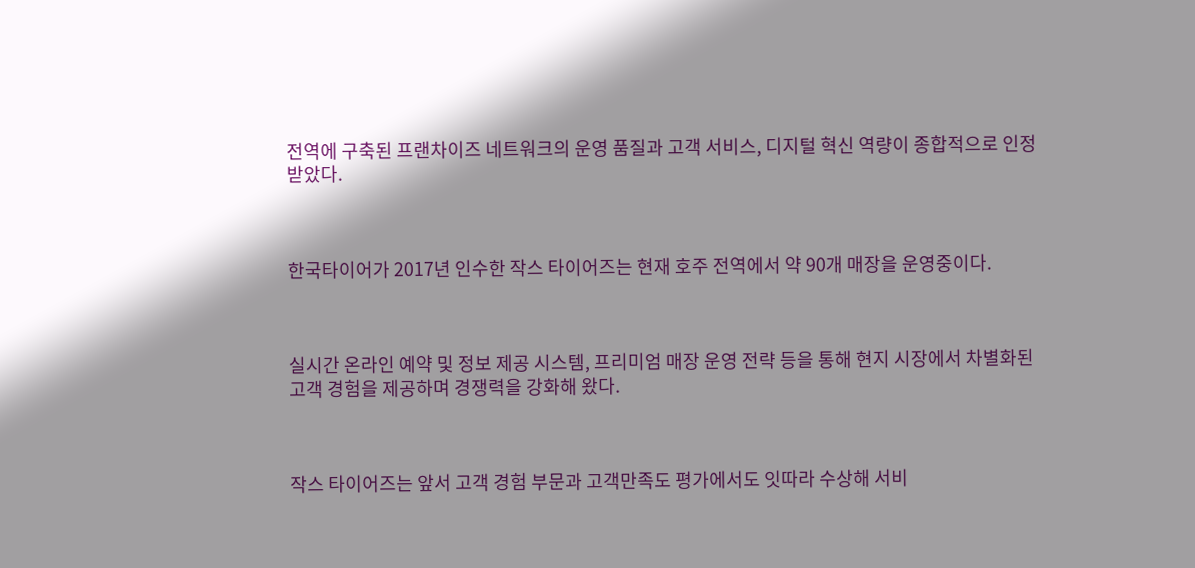전역에 구축된 프랜차이즈 네트워크의 운영 품질과 고객 서비스, 디지털 혁신 역량이 종합적으로 인정받았다.



한국타이어가 2017년 인수한 작스 타이어즈는 현재 호주 전역에서 약 90개 매장을 운영중이다.



실시간 온라인 예약 및 정보 제공 시스템, 프리미엄 매장 운영 전략 등을 통해 현지 시장에서 차별화된 고객 경험을 제공하며 경쟁력을 강화해 왔다.



작스 타이어즈는 앞서 고객 경험 부문과 고객만족도 평가에서도 잇따라 수상해 서비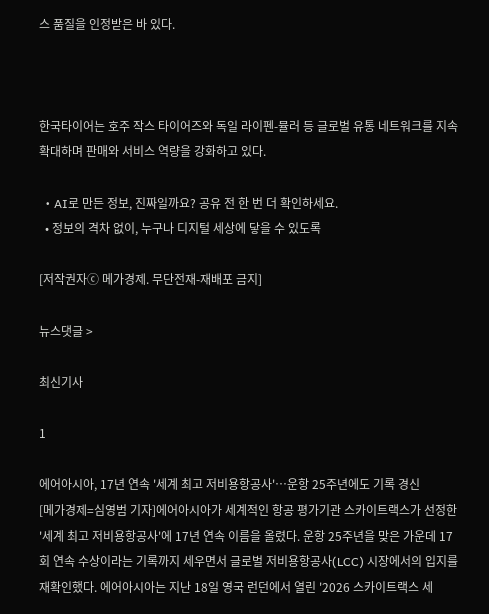스 품질을 인정받은 바 있다.



한국타이어는 호주 작스 타이어즈와 독일 라이펜-뮬러 등 글로벌 유통 네트워크를 지속 확대하며 판매와 서비스 역량을 강화하고 있다.

  • AI로 만든 정보, 진짜일까요? 공유 전 한 번 더 확인하세요.
  • 정보의 격차 없이, 누구나 디지털 세상에 닿을 수 있도록

[저작권자ⓒ 메가경제. 무단전재-재배포 금지]

뉴스댓글 >

최신기사

1

에어아시아, 17년 연속 '세계 최고 저비용항공사'…운항 25주년에도 기록 경신
[메가경제=심영범 기자]에어아시아가 세계적인 항공 평가기관 스카이트랙스가 선정한 '세계 최고 저비용항공사'에 17년 연속 이름을 올렸다. 운항 25주년을 맞은 가운데 17회 연속 수상이라는 기록까지 세우면서 글로벌 저비용항공사(LCC) 시장에서의 입지를 재확인했다. 에어아시아는 지난 18일 영국 런던에서 열린 '2026 스카이트랙스 세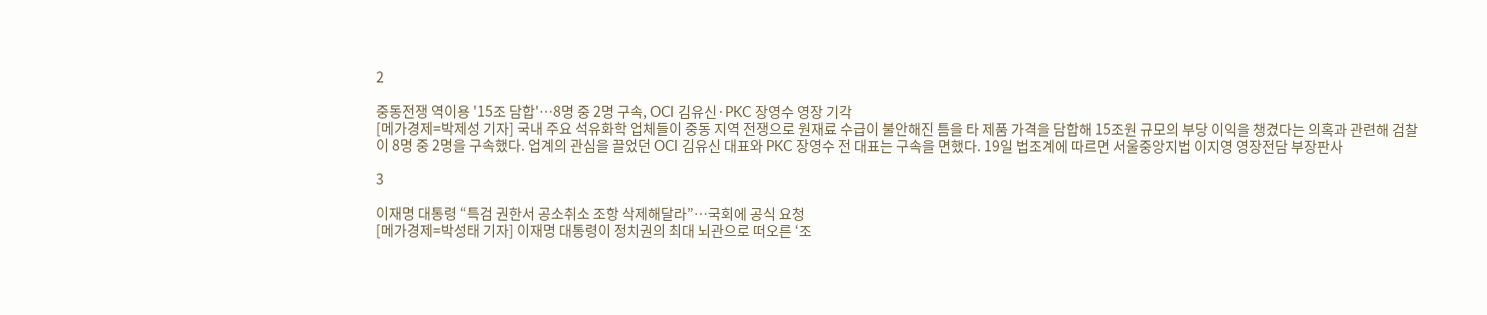2

중동전쟁 역이용 '15조 담합'…8명 중 2명 구속, OCI 김유신·PKC 장영수 영장 기각
[메가경제=박제성 기자] 국내 주요 석유화학 업체들이 중동 지역 전쟁으로 원재료 수급이 불안해진 틈을 타 제품 가격을 담합해 15조원 규모의 부당 이익을 챙겼다는 의혹과 관련해 검찰이 8명 중 2명을 구속했다. 업계의 관심을 끌었던 OCI 김유신 대표와 PKC 장영수 전 대표는 구속을 면했다. 19일 법조계에 따르면 서울중앙지법 이지영 영장전담 부장판사

3

이재명 대통령 “특검 권한서 공소취소 조항 삭제해달라”…국회에 공식 요청
[메가경제=박성태 기자] 이재명 대통령이 정치권의 최대 뇌관으로 떠오른 ‘조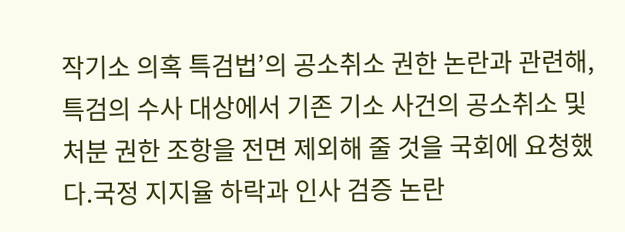작기소 의혹 특검법’의 공소취소 권한 논란과 관련해, 특검의 수사 대상에서 기존 기소 사건의 공소취소 및 처분 권한 조항을 전면 제외해 줄 것을 국회에 요청했다.국정 지지율 하락과 인사 검증 논란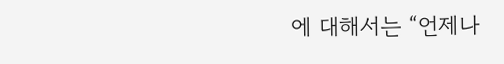에 대해서는 “언제나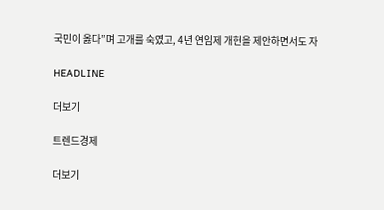국민이 옳다”며 고개를 숙였고, 4년 연임제 개헌을 제안하면서도 자

HEADLINE

더보기

트렌드경제

더보기